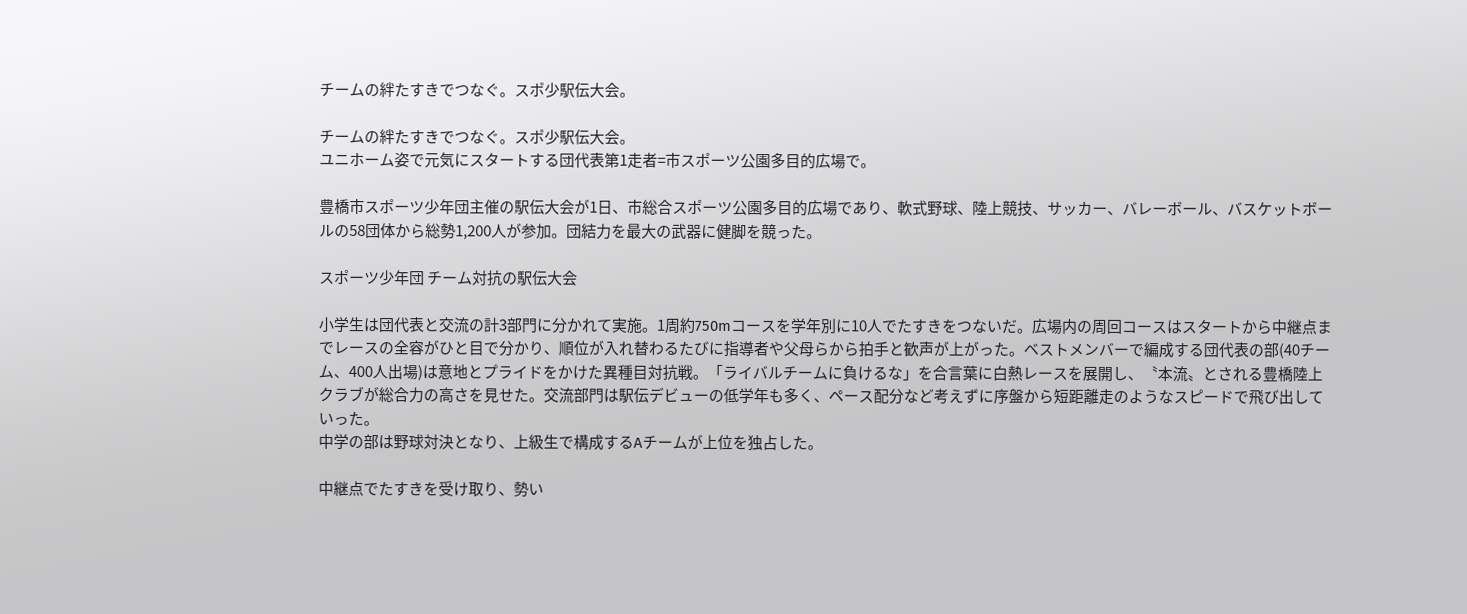チームの絆たすきでつなぐ。スポ少駅伝大会。

チームの絆たすきでつなぐ。スポ少駅伝大会。
ユニホーム姿で元気にスタートする団代表第1走者=市スポーツ公園多目的広場で。

豊橋市スポーツ少年団主催の駅伝大会が1日、市総合スポーツ公園多目的広場であり、軟式野球、陸上競技、サッカー、バレーボール、バスケットボールの58団体から総勢1,200人が参加。団結力を最大の武器に健脚を競った。

スポーツ少年団 チーム対抗の駅伝大会

小学生は団代表と交流の計3部門に分かれて実施。1周約750mコースを学年別に10人でたすきをつないだ。広場内の周回コースはスタートから中継点までレースの全容がひと目で分かり、順位が入れ替わるたびに指導者や父母らから拍手と歓声が上がった。ベストメンバーで編成する団代表の部(40チーム、400人出場)は意地とプライドをかけた異種目対抗戦。「ライバルチームに負けるな」を合言葉に白熱レースを展開し、〝本流〟とされる豊橋陸上クラブが総合力の高さを見せた。交流部門は駅伝デビューの低学年も多く、ペース配分など考えずに序盤から短距離走のようなスピードで飛び出していった。
中学の部は野球対決となり、上級生で構成するAチームが上位を独占した。

中継点でたすきを受け取り、勢い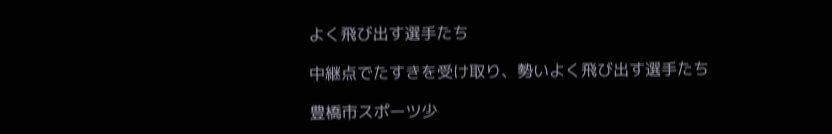よく飛び出す選手たち

中継点でたすきを受け取り、勢いよく飛び出す選手たち

豊橋市スポーツ少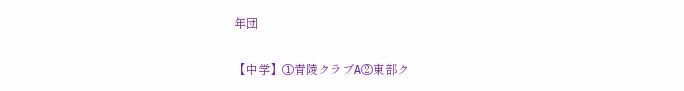年団

【中学】①青陵クラブA②東部ク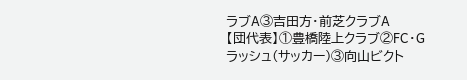ラブA③吉田方・前芝クラブA
【団代表】①豊橋陸上クラブ②FC・Gラッシュ(サッカー)③向山ビクト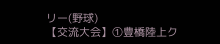リー(野球)
【交流大会】①豊橋陸上ク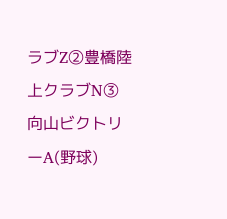ラブZ②豊橋陸上クラブN③向山ビクトリーA(野球)